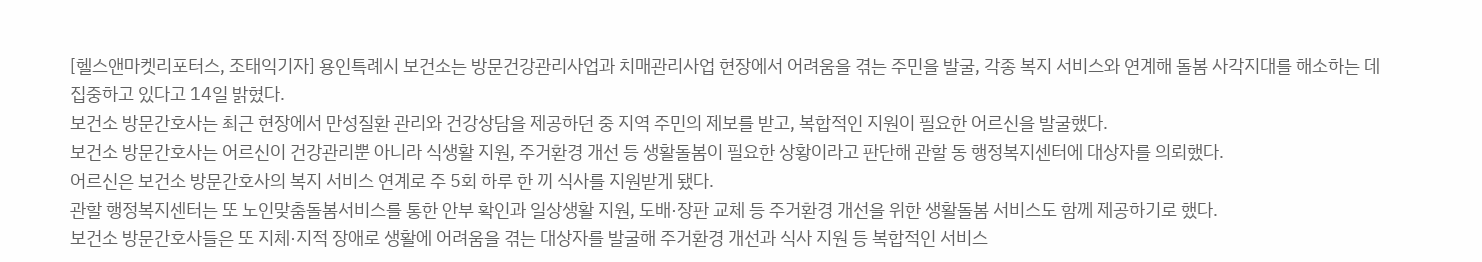[헬스앤마켓리포터스, 조태익기자] 용인특례시 보건소는 방문건강관리사업과 치매관리사업 현장에서 어려움을 겪는 주민을 발굴, 각종 복지 서비스와 연계해 돌봄 사각지대를 해소하는 데 집중하고 있다고 14일 밝혔다.
보건소 방문간호사는 최근 현장에서 만성질환 관리와 건강상담을 제공하던 중 지역 주민의 제보를 받고, 복합적인 지원이 필요한 어르신을 발굴했다.
보건소 방문간호사는 어르신이 건강관리뿐 아니라 식생활 지원, 주거환경 개선 등 생활돌봄이 필요한 상황이라고 판단해 관할 동 행정복지센터에 대상자를 의뢰했다.
어르신은 보건소 방문간호사의 복지 서비스 연계로 주 5회 하루 한 끼 식사를 지원받게 됐다.
관할 행정복지센터는 또 노인맞춤돌봄서비스를 통한 안부 확인과 일상생활 지원, 도배·장판 교체 등 주거환경 개선을 위한 생활돌봄 서비스도 함께 제공하기로 했다.
보건소 방문간호사들은 또 지체·지적 장애로 생활에 어려움을 겪는 대상자를 발굴해 주거환경 개선과 식사 지원 등 복합적인 서비스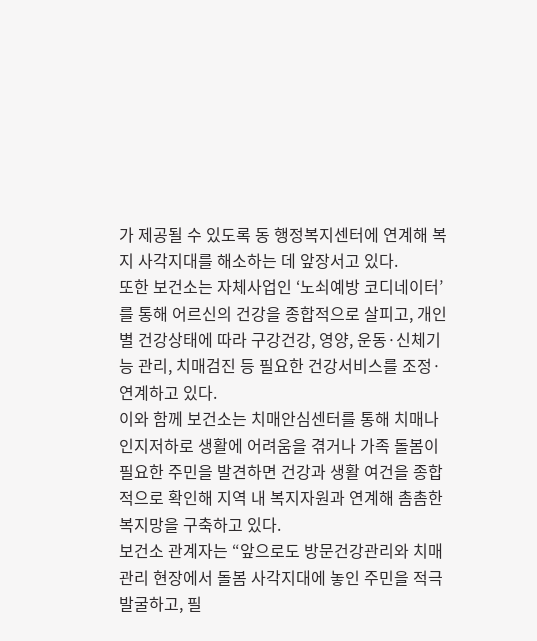가 제공될 수 있도록 동 행정복지센터에 연계해 복지 사각지대를 해소하는 데 앞장서고 있다.
또한 보건소는 자체사업인 ‘노쇠예방 코디네이터’를 통해 어르신의 건강을 종합적으로 살피고, 개인별 건강상태에 따라 구강건강, 영양, 운동·신체기능 관리, 치매검진 등 필요한 건강서비스를 조정·연계하고 있다.
이와 함께 보건소는 치매안심센터를 통해 치매나 인지저하로 생활에 어려움을 겪거나 가족 돌봄이 필요한 주민을 발견하면 건강과 생활 여건을 종합적으로 확인해 지역 내 복지자원과 연계해 촘촘한 복지망을 구축하고 있다.
보건소 관계자는 “앞으로도 방문건강관리와 치매관리 현장에서 돌봄 사각지대에 놓인 주민을 적극 발굴하고, 필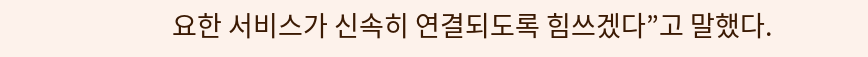요한 서비스가 신속히 연결되도록 힘쓰겠다”고 말했다.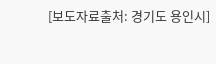[보도자료출처: 경기도 용인시]